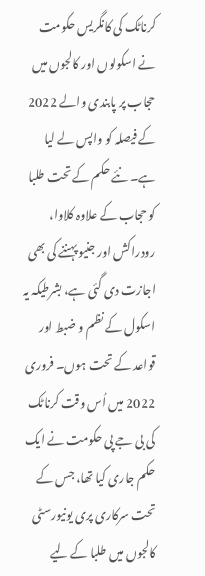کرناٹک کی کانگریس حکومت نے اسکولوں اور کالجوں میں حجاب پر پابندی والے 2022 کے فیصلہ کو واپس لے لیا ہے۔ نئے حکم کے تحت طلبا کو حجاب کے علاوہ کلاوا، رودراکش اور جنیو پہننے کی بھی اجازت دی گئی ہے، بشرطیکہ یہ اسکول کے نظم و ضبط اور قواعد کے تحت ہوں۔ فروری 2022 میں اُس وقت کرناٹک کی بی جے پی حکومت نے ایک حکم جاری کیا تھا، جس کے تحت سرکاری پری یونیورسٹی کالجوں میں طلبا کے لیے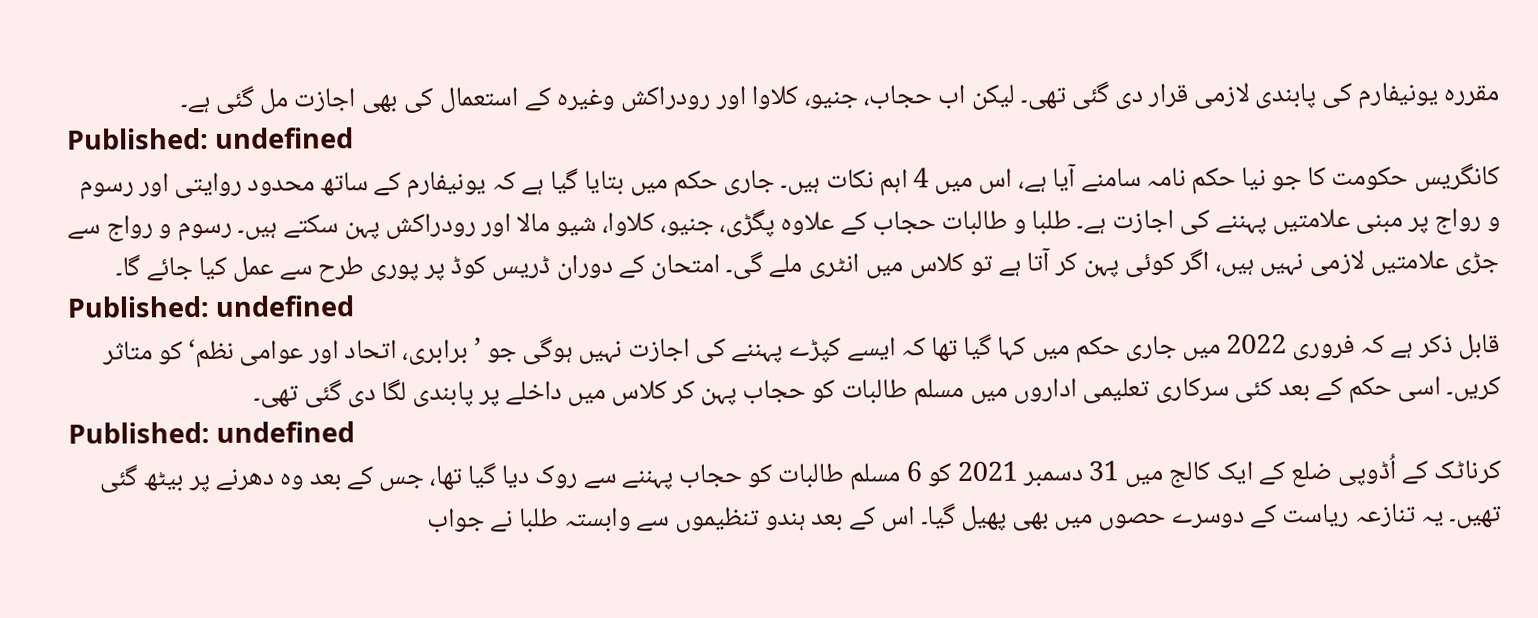مقررہ یونیفارم کی پابندی لازمی قرار دی گئی تھی۔ لیکن اب حجاب، جنیو، کلاوا اور رودراکش وغیرہ کے استعمال کی بھی اجازت مل گئی ہے۔
Published: undefined
کانگریس حکومت کا جو نیا حکم نامہ سامنے آیا ہے، اس میں 4 اہم نکات ہیں۔ جاری حکم میں بتایا گیا ہے کہ یونیفارم کے ساتھ محدود روایتی اور رسوم و رواج پر مبنی علامتیں پہننے کی اجازت ہے۔ طلبا و طالبات حجاب کے علاوہ پگڑی، جنیو، کلاوا، شیو مالا اور رودراکش پہن سکتے ہیں۔ رسوم و رواج سے جڑی علامتیں لازمی نہیں ہیں، اگر کوئی پہن کر آتا ہے تو کلاس میں انٹری ملے گی۔ امتحان کے دوران ڈریس کوڈ پر پوری طرح سے عمل کیا جائے گا۔
Published: undefined
قابل ذکر ہے کہ فروری 2022 میں جاری حکم میں کہا گیا تھا کہ ایسے کپڑے پہننے کی اجازت نہیں ہوگی جو ’برابری، اتحاد اور عوامی نظم‘ کو متاثر کریں۔ اسی حکم کے بعد کئی سرکاری تعلیمی اداروں میں مسلم طالبات کو حجاب پہن کر کلاس میں داخلے پر پابندی لگا دی گئی تھی۔
Published: undefined
کرناٹک کے اُڈوپی ضلع کے ایک کالج میں 31 دسمبر 2021 کو 6 مسلم طالبات کو حجاب پہننے سے روک دیا گیا تھا، جس کے بعد وہ دھرنے پر بیٹھ گئی تھیں۔ یہ تنازعہ ریاست کے دوسرے حصوں میں بھی پھیل گیا۔ اس کے بعد ہندو تنظیموں سے وابستہ طلبا نے جواب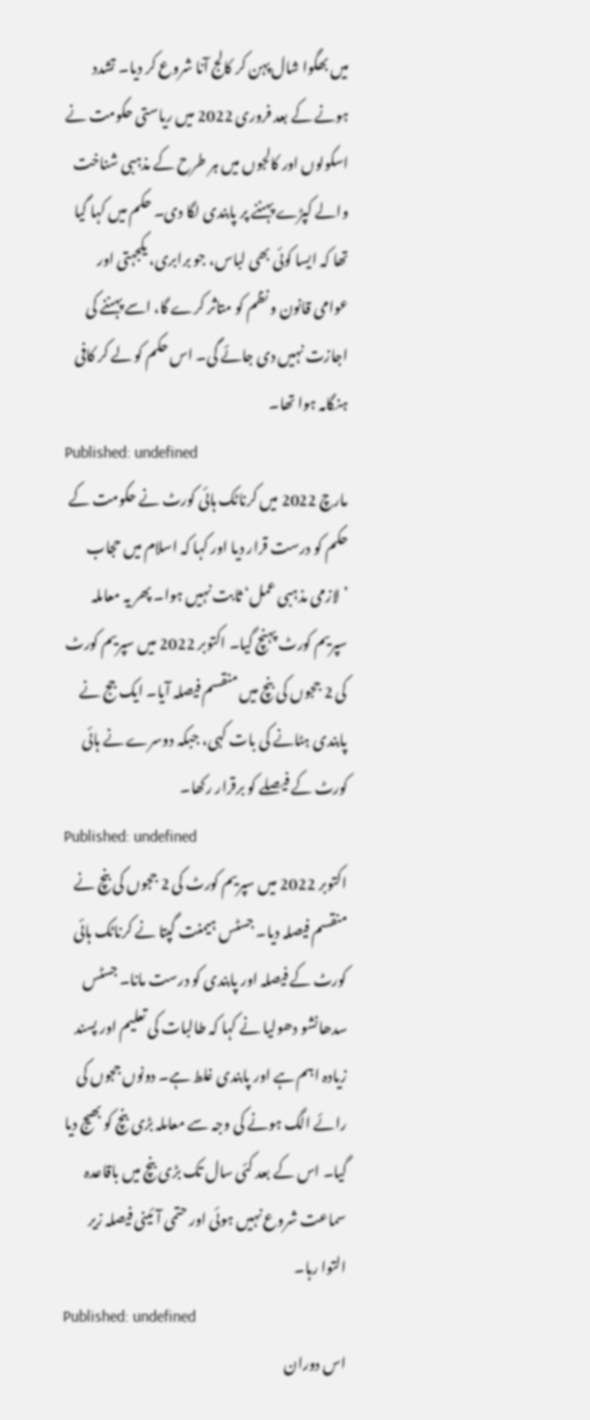میں بھگوا شال پہن کر کالج آنا شروع کر دیا۔ تشدد ہونے کے بعد فروری 2022 میں ریاستی حکومت نے اسکولوں اور کالجوں میں ہر طرح کے مذہبی شناخت والے کپڑے پہننے پر پابندی لگا دی۔ حکم میں کہا گیا تھا کہ ایسا کوئی بھی لباس، جو برابری، یکجہتی اور عوامی قانون و نظم کو متاثر کرے گا، اسے پہننے کی اجازت نہیں دی جائے گی۔ اس حکم کو لے کر کافی ہنگامہ ہوا تھا۔
Published: undefined
مارچ 2022 میں کرناٹک ہائی کورٹ نے حکومت کے حکم کو درست قرار دیا اور کہا کہ اسلام میں حجاب ’لازمی مذہبی عمل‘ ثابت نہیں ہوا۔ پھر یہ معاملہ سپریم کورٹ پہنچ گیا۔ اکتوبر 2022 میں سپریم کورٹ کی 2 ججوں کی بنچ میں منقسم فیصلہ آیا۔ ایک جج نے پابندی ہٹانے کی بات کہی، جبکہ دوسرے نے ہائی کورٹ کے فیصلے کو برقرار رکھا۔
Published: undefined
اکتوبر 2022 میں سپریم کورٹ کی 2 ججوں کی بنچ نے منقسم فیصلہ دیا۔ جسٹس ہیمنت گپتا نے کرناٹک ہائی کورٹ کے فیصلہ اور پابندی کو درست مانا۔ جسٹس سدھانشو دھولیا نے کہا کہ طالبات کی تعلیم اور پسند زیادہ اہم ہے اور پابندی غلط ہے۔ دونوں ججوں کی رائے الگ ہونے کی وجہ سے معاملہ بڑی بنچ کو بھیج دیا گیا۔ اس کے بعد کئی سال تک بڑی بنچ میں باقاعدہ سماعت شروع نہیں ہوئی اور حتمی آئینی فیصلہ زیر التوا رہا۔
Published: undefined
اس دوران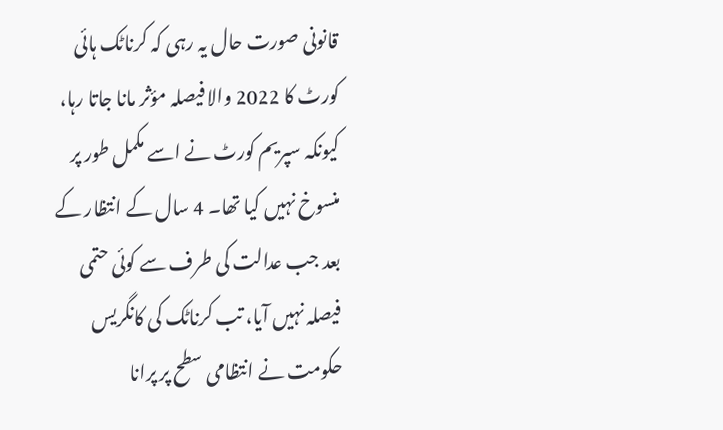قانونی صورت حال یہ رہی کہ کرناٹک ہائی کورٹ کا 2022 والا فیصلہ مؤثر مانا جاتا رہا، کیونکہ سپریم کورٹ نے اسے مکمل طور پر منسوخ نہیں کیا تھا۔ 4 سال کے انتظار کے بعد جب عدالت کی طرف سے کوئی حتمی فیصلہ نہیں آیا، تب کرناٹک کی کانگریس حکومت نے انتظامی سطح پر پرانا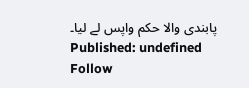پابندی والا حکم واپس لے لیا۔
Published: undefined
Follow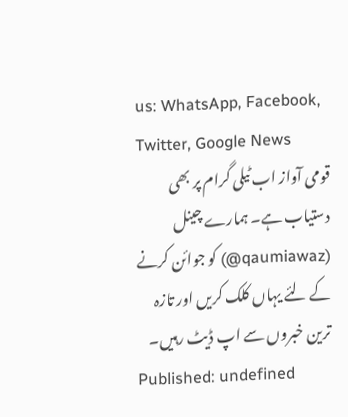us: WhatsApp, Facebook, Twitter, Google News
قومی آواز اب ٹیلی گرام پر بھی دستیاب ہے۔ ہمارے چینل (qaumiawaz@) کو جوائن کرنے کے لئے یہاں کلک کریں اور تازہ ترین خبروں سے اپ ڈیٹ رہیں۔
Published: undefined